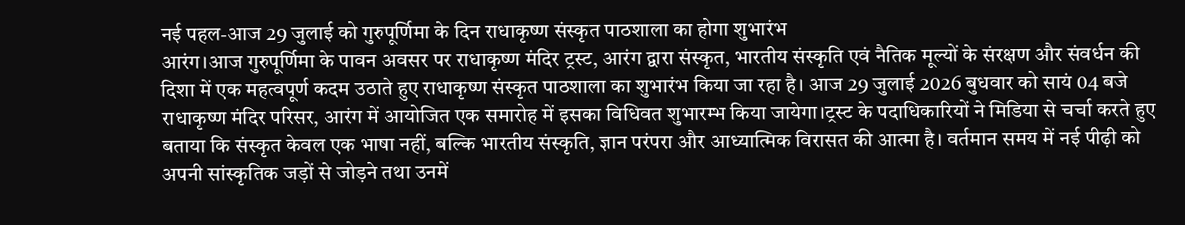नई पहल-आज 29 जुलाई को गुरुपूर्णिमा के दिन राधाकृष्ण संस्कृत पाठशाला का होगा शुभारंभ
आरंग।आज गुरुपूर्णिमा के पावन अवसर पर राधाकृष्ण मंदिर ट्रस्ट, आरंग द्वारा संस्कृत, भारतीय संस्कृति एवं नैतिक मूल्यों के संरक्षण और संवर्धन की दिशा में एक महत्वपूर्ण कदम उठाते हुए राधाकृष्ण संस्कृत पाठशाला का शुभारंभ किया जा रहा है। आज 29 जुलाई 2026 बुधवार को सायं 04 बजे राधाकृष्ण मंदिर परिसर, आरंग में आयोजित एक समारोह में इसका विधिवत शुभारम्भ किया जायेगा।ट्रस्ट के पदाधिकारियों ने मिडिया से चर्चा करते हुए बताया कि संस्कृत केवल एक भाषा नहीं, बल्कि भारतीय संस्कृति, ज्ञान परंपरा और आध्यात्मिक विरासत की आत्मा है। वर्तमान समय में नई पीढ़ी को अपनी सांस्कृतिक जड़ों से जोड़ने तथा उनमें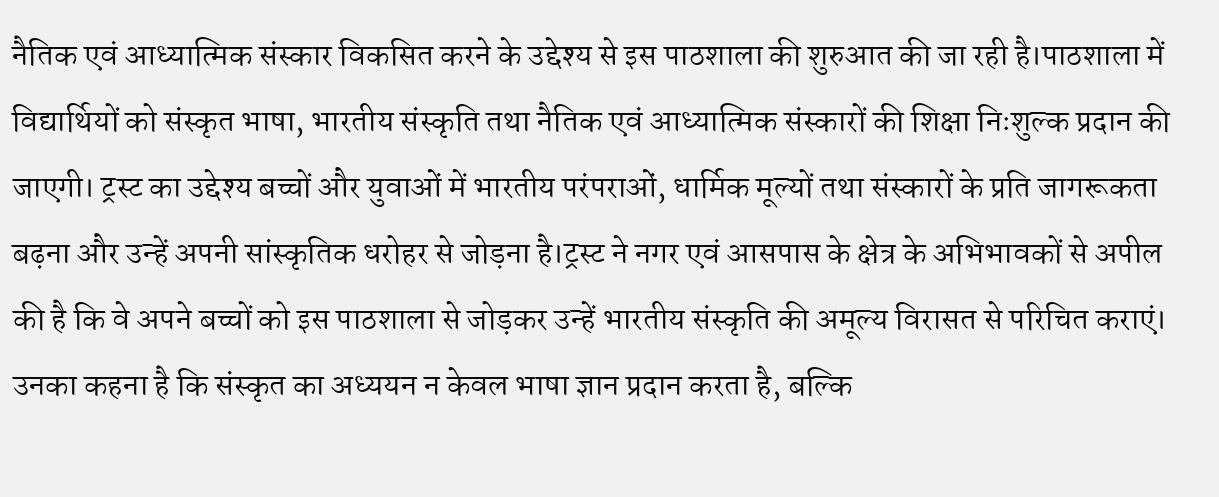नैतिक एवं आध्यात्मिक संस्कार विकसित करने के उद्देश्य से इस पाठशाला की शुरुआत की जा रही है।पाठशाला में विद्यार्थियों को संस्कृत भाषा, भारतीय संस्कृति तथा नैतिक एवं आध्यात्मिक संस्कारों की शिक्षा निःशुल्क प्रदान की जाएगी। ट्रस्ट का उद्देश्य बच्चों और युवाओं में भारतीय परंपराओं, धार्मिक मूल्यों तथा संस्कारों के प्रति जागरूकता बढ़ना और उन्हें अपनी सांस्कृतिक धरोहर से जोड़ना है।ट्रस्ट ने नगर एवं आसपास के क्षेत्र के अभिभावकों से अपील की है कि वे अपने बच्चों को इस पाठशाला से जोड़कर उन्हें भारतीय संस्कृति की अमूल्य विरासत से परिचित कराएं। उनका कहना है कि संस्कृत का अध्ययन न केवल भाषा ज्ञान प्रदान करता है, बल्कि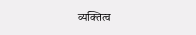व्यक्तित्व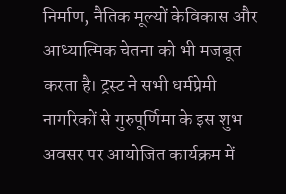निर्माण, नैतिक मूल्यों केविकास और आध्यात्मिक चेतना को भी मजबूत करता है। ट्रस्ट ने सभी धर्मप्रेमी नागरिकों से गुरुपूर्णिमा के इस शुभ अवसर पर आयोजित कार्यक्रम में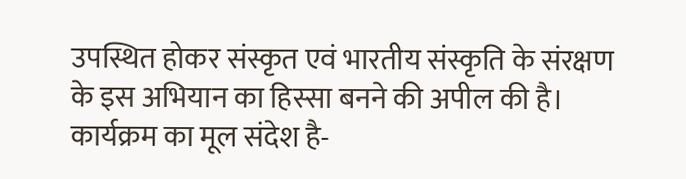उपस्थित होकर संस्कृत एवं भारतीय संस्कृति के संरक्षण के इस अभियान का हिस्सा बनने की अपील की है। कार्यक्रम का मूल संदेश है-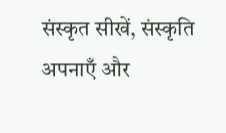संस्कृत सीखें, संस्कृति अपनाएँ और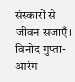संस्कारों से जीवन सजाएँ।
विनोद गुप्ता-आरंग